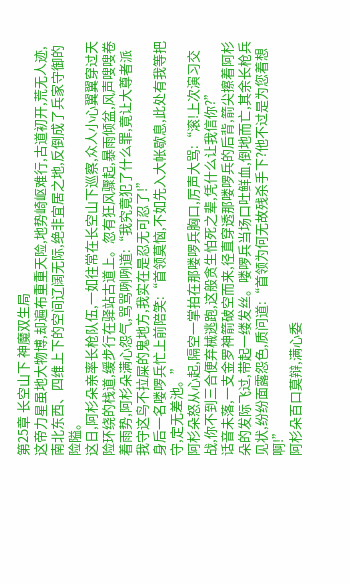第25章 长空山下 神魔双生局
这帝力星虽地大物博,却遍布重重天险,地势崎岖难行,古道初开,荒无人迹,南北东西、四维上下的空间辽阔无际,绝非宜居之地,反倒成了兵家守御的险隘。
这日,阿杉朵亲率长枪队伍,一如往常在长空山下巡察,众人小心翼翼穿过天险环绕的栈道,缓步行在驿站古道上。忽有狂风骤起,暴雨倾盆,风声嗖嗖卷着雨势,阿杉朵满心怨气,骂骂咧咧道:“我究竟犯了什么罪,竟让大尊者派我守这鸟不拉屎的鬼地方,我实在是忍无可忍了!”
身后一名喽啰兵忙上前陪笑:“首领莫恼,不如先入大帐歇息,此处有我等把守,定无差池。”
阿杉朵怒从心起,隔空一掌拍在那喽啰兵胸口,厉声大骂:“滚!上次演习交战,你不到三合便弃械逃跑,这般贪生怕死之辈,凭什么让我信你?”
话音未落,一支金罗神箭破空而来,径直穿透那喽啰兵的后背,箭尖擦着阿杉朵的发际飞过,带起一缕发丝。喽啰兵当场口吐鲜血,倒地而亡,其余长枪兵见状,纷纷面露怨色,质问道:“首领为何无故残杀手下?他不过是为您着想啊!”
阿杉朵百口莫辩,满心委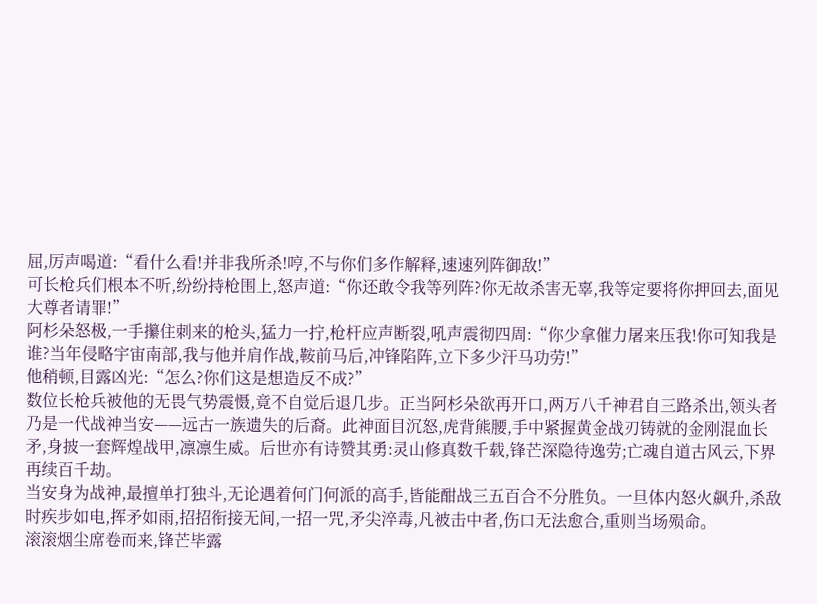屈,厉声喝道:“看什么看!并非我所杀!哼,不与你们多作解释,速速列阵御敌!”
可长枪兵们根本不听,纷纷持枪围上,怒声道:“你还敢令我等列阵?你无故杀害无辜,我等定要将你押回去,面见大尊者请罪!”
阿杉朵怒极,一手攥住刺来的枪头,猛力一拧,枪杆应声断裂,吼声震彻四周:“你少拿催力屠来压我!你可知我是谁?当年侵略宇宙南部,我与他并肩作战,鞍前马后,冲锋陷阵,立下多少汗马功劳!”
他稍顿,目露凶光:“怎么?你们这是想造反不成?”
数位长枪兵被他的无畏气势震慑,竟不自觉后退几步。正当阿杉朵欲再开口,两万八千神君自三路杀出,领头者乃是一代战神当安——远古一族遗失的后裔。此神面目沉怒,虎背熊腰,手中紧握黄金战刃铸就的金刚混血长矛,身披一套辉煌战甲,凛凛生威。后世亦有诗赞其勇:灵山修真数千载,锋芒深隐待逸劳;亡魂自道古风云,下界再续百千劫。
当安身为战神,最擅单打独斗,无论遇着何门何派的高手,皆能酣战三五百合不分胜负。一旦体内怒火飙升,杀敌时疾步如电,挥矛如雨,招招衔接无间,一招一咒,矛尖淬毒,凡被击中者,伤口无法愈合,重则当场殒命。
滚滚烟尘席卷而来,锋芒毕露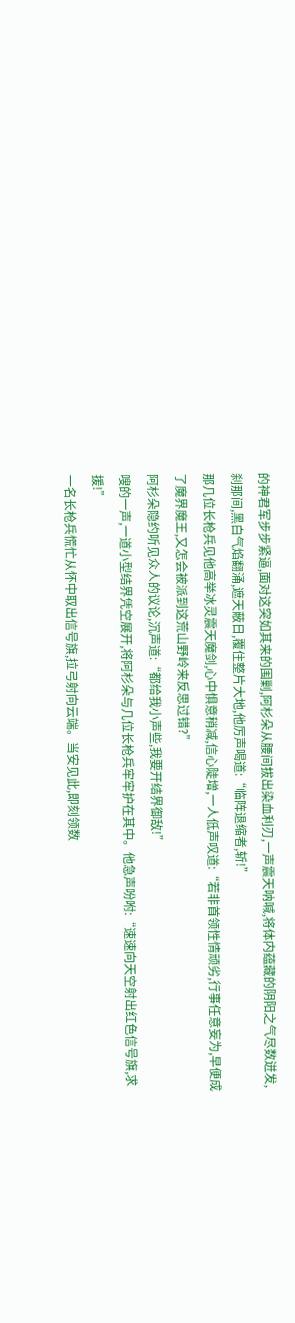的神君军步步紧逼,面对这突如其来的围剿,阿杉朵从腰间拔出染血利刃,一声震天呐喊,将体内蕴藏的阴阳之气尽数迸发,刹那间,黑白气焰翻涌,遮天蔽日,覆住整片大地,他厉声喝道:“临阵退缩者,斩!”
那几位长枪兵见他高举冰灵震天魔剑,心中惧意稍减,信心陡增,一人低声叹道:“若非首领性情顽劣,行事任意妄为,早便成了魔界魔王,又怎会被派到这荒山野岭来反思过错?”
阿杉朵隐约听见众人的议论,沉声道:“都给我小声些,我要开结界御敌!”
嗖的一声,一道小型结界凭空展开,将阿杉朵与几位长枪兵牢牢护在其中。他急声吩咐:“速速向天空射出红色信号旗,求援!”
一名长枪兵慌忙从怀中取出信号旗,拉弓射向云端。当安见此,即刻领数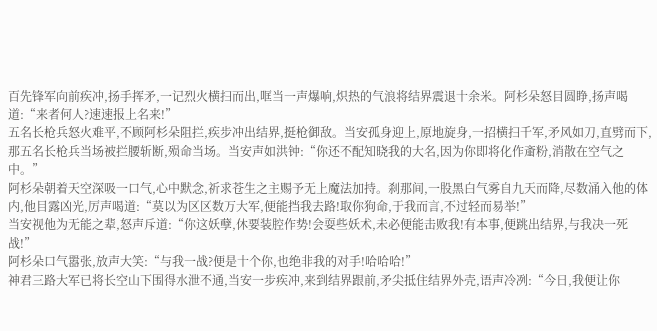百先锋军向前疾冲,扬手挥矛,一记烈火横扫而出,哐当一声爆响,炽热的气浪将结界震退十余米。阿杉朵怒目圆睁,扬声喝道:“来者何人?速速报上名来!”
五名长枪兵怒火难平,不顾阿杉朵阻拦,疾步冲出结界,挺枪御敌。当安孤身迎上,原地旋身,一招横扫千军,矛风如刀,直劈而下,那五名长枪兵当场被拦腰斩断,殒命当场。当安声如洪钟:“你还不配知晓我的大名,因为你即将化作齑粉,消散在空气之中。”
阿杉朵朝着天空深吸一口气,心中默念,祈求苍生之主赐予无上魔法加持。刹那间,一股黑白气雾自九天而降,尽数涌入他的体内,他目露凶光,厉声喝道:“莫以为区区数万大军,便能挡我去路!取你狗命,于我而言,不过轻而易举!”
当安视他为无能之辈,怒声斥道:“你这妖孽,休要装腔作势!会耍些妖术,未必便能击败我!有本事,便跳出结界,与我决一死战!”
阿杉朵口气嚣张,放声大笑:“与我一战?便是十个你,也绝非我的对手!哈哈哈!”
神君三路大军已将长空山下围得水泄不通,当安一步疾冲,来到结界跟前,矛尖抵住结界外壳,语声冷冽:“今日,我便让你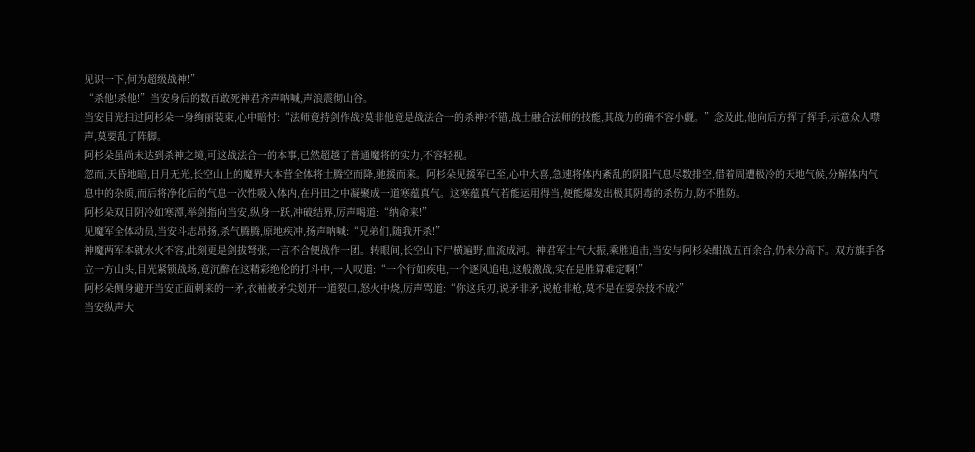见识一下,何为超级战神!”
“杀他!杀他!”当安身后的数百敢死神君齐声呐喊,声浪震彻山谷。
当安目光扫过阿杉朵一身绚丽装束,心中暗忖:“法师竟持剑作战?莫非他竟是战法合一的杀神?不错,战士融合法师的技能,其战力的确不容小觑。”念及此,他向后方挥了挥手,示意众人噤声,莫要乱了阵脚。
阿杉朵虽尚未达到杀神之境,可这战法合一的本事,已然超越了普通魔将的实力,不容轻视。
忽而,天昏地暗,日月无光,长空山上的魔界大本营全体将士腾空而降,驰援而来。阿杉朵见援军已至,心中大喜,急速将体内紊乱的阴阳气息尽数排空,借着周遭极冷的天地气候,分解体内气息中的杂质,而后将净化后的气息一次性吸入体内,在丹田之中凝聚成一道寒蕴真气。这寒蕴真气若能运用得当,便能爆发出极其阴毒的杀伤力,防不胜防。
阿杉朵双目阴冷如寒潭,举剑指向当安,纵身一跃,冲破结界,厉声喝道:“纳命来!”
见魔军全体动员,当安斗志昂扬,杀气腾腾,原地疾冲,扬声呐喊:“兄弟们,随我开杀!”
神魔两军本就水火不容,此刻更是剑拔弩张,一言不合便战作一团。转眼间,长空山下尸横遍野,血流成河。神君军士气大振,乘胜追击,当安与阿杉朵酣战五百余合,仍未分高下。双方旗手各立一方山头,目光紧锁战场,竟沉醉在这精彩绝伦的打斗中,一人叹道:“一个行如疾电,一个逐风追电,这般激战,实在是胜算难定啊!”
阿杉朵侧身避开当安正面刺来的一矛,衣袖被矛尖划开一道裂口,怒火中烧,厉声骂道:“你这兵刃,说矛非矛,说枪非枪,莫不是在耍杂技不成?”
当安纵声大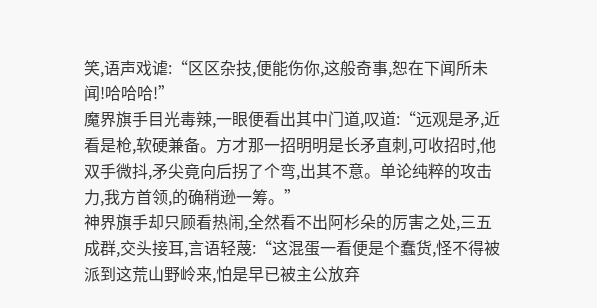笑,语声戏谑:“区区杂技,便能伤你,这般奇事,恕在下闻所未闻!哈哈哈!”
魔界旗手目光毒辣,一眼便看出其中门道,叹道:“远观是矛,近看是枪,软硬兼备。方才那一招明明是长矛直刺,可收招时,他双手微抖,矛尖竟向后拐了个弯,出其不意。单论纯粹的攻击力,我方首领,的确稍逊一筹。”
神界旗手却只顾看热闹,全然看不出阿杉朵的厉害之处,三五成群,交头接耳,言语轻蔑:“这混蛋一看便是个蠢货,怪不得被派到这荒山野岭来,怕是早已被主公放弃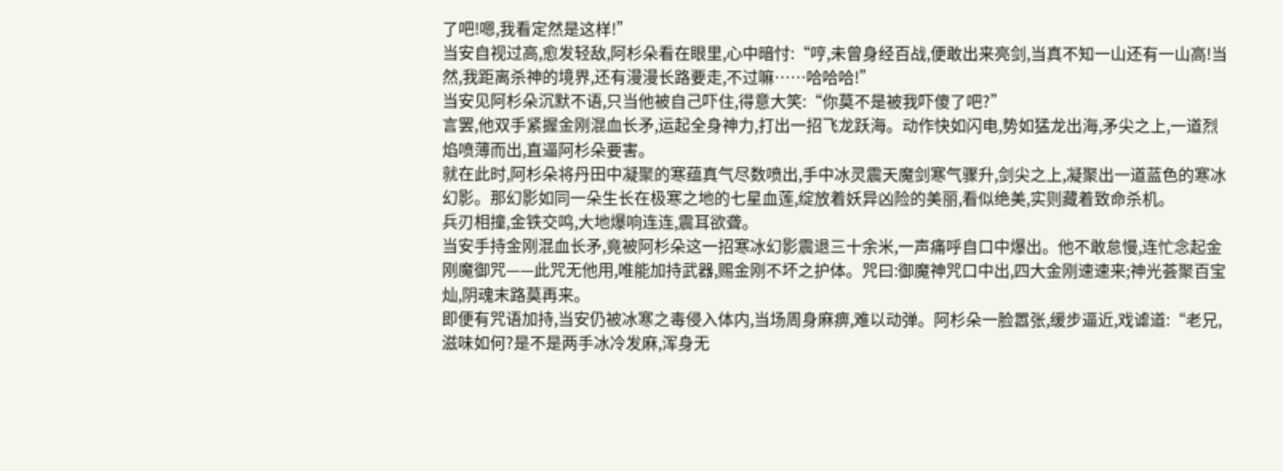了吧!嗯,我看定然是这样!”
当安自视过高,愈发轻敌,阿杉朵看在眼里,心中暗忖:“哼,未曾身经百战,便敢出来亮剑,当真不知一山还有一山高!当然,我距离杀神的境界,还有漫漫长路要走,不过嘛……哈哈哈!”
当安见阿杉朵沉默不语,只当他被自己吓住,得意大笑:“你莫不是被我吓傻了吧?”
言罢,他双手紧握金刚混血长矛,运起全身神力,打出一招飞龙跃海。动作快如闪电,势如猛龙出海,矛尖之上,一道烈焰喷薄而出,直逼阿杉朵要害。
就在此时,阿杉朵将丹田中凝聚的寒蕴真气尽数喷出,手中冰灵震天魔剑寒气骤升,剑尖之上,凝聚出一道蓝色的寒冰幻影。那幻影如同一朵生长在极寒之地的七星血莲,绽放着妖异凶险的美丽,看似绝美,实则藏着致命杀机。
兵刃相撞,金铁交鸣,大地爆响连连,震耳欲聋。
当安手持金刚混血长矛,竟被阿杉朵这一招寒冰幻影震退三十余米,一声痛呼自口中爆出。他不敢怠慢,连忙念起金刚魔御咒——此咒无他用,唯能加持武器,赐金刚不坏之护体。咒曰:御魔神咒口中出,四大金刚速速来;神光荟聚百宝灿,阴魂末路莫再来。
即便有咒语加持,当安仍被冰寒之毒侵入体内,当场周身麻痹,难以动弹。阿杉朵一脸嚣张,缓步逼近,戏谑道:“老兄,滋味如何?是不是两手冰冷发麻,浑身无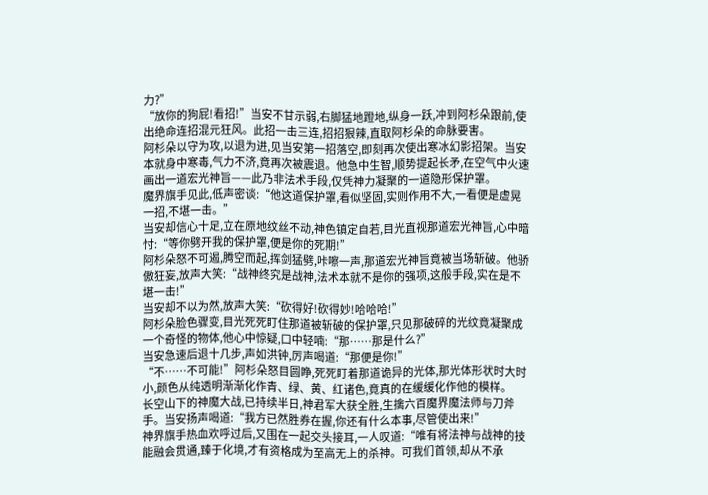力?”
“放你的狗屁!看招!”当安不甘示弱,右脚猛地蹬地,纵身一跃,冲到阿杉朵跟前,使出绝命连招混元狂风。此招一击三连,招招狠辣,直取阿杉朵的命脉要害。
阿杉朵以守为攻,以退为进,见当安第一招落空,即刻再次使出寒冰幻影招架。当安本就身中寒毒,气力不济,竟再次被震退。他急中生智,顺势提起长矛,在空气中火速画出一道宏光神旨——此乃非法术手段,仅凭神力凝聚的一道隐形保护罩。
魔界旗手见此,低声密谈:“他这道保护罩,看似坚固,实则作用不大,一看便是虚晃一招,不堪一击。”
当安却信心十足,立在原地纹丝不动,神色镇定自若,目光直视那道宏光神旨,心中暗忖:“等你劈开我的保护罩,便是你的死期!”
阿杉朵怒不可遏,腾空而起,挥剑猛劈,咔嚓一声,那道宏光神旨竟被当场斩破。他骄傲狂妄,放声大笑:“战神终究是战神,法术本就不是你的强项,这般手段,实在是不堪一击!”
当安却不以为然,放声大笑:“砍得好!砍得妙!哈哈哈!”
阿杉朵脸色骤变,目光死死盯住那道被斩破的保护罩,只见那破碎的光纹竟凝聚成一个奇怪的物体,他心中惊疑,口中轻喃:“那……那是什么?”
当安急速后退十几步,声如洪钟,厉声喝道:“那便是你!”
“不……不可能!”阿杉朵怒目圆睁,死死盯着那道诡异的光体,那光体形状时大时小,颜色从纯透明渐渐化作青、绿、黄、红诸色,竟真的在缓缓化作他的模样。
长空山下的神魔大战,已持续半日,神君军大获全胜,生擒六百魔界魔法师与刀斧手。当安扬声喝道:“我方已然胜券在握,你还有什么本事,尽管使出来!”
神界旗手热血欢呼过后,又围在一起交头接耳,一人叹道:“唯有将法神与战神的技能融会贯通,臻于化境,才有资格成为至高无上的杀神。可我们首领,却从不承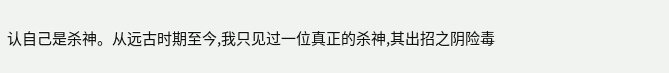认自己是杀神。从远古时期至今,我只见过一位真正的杀神,其出招之阴险毒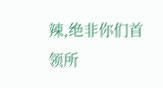辣,绝非你们首领所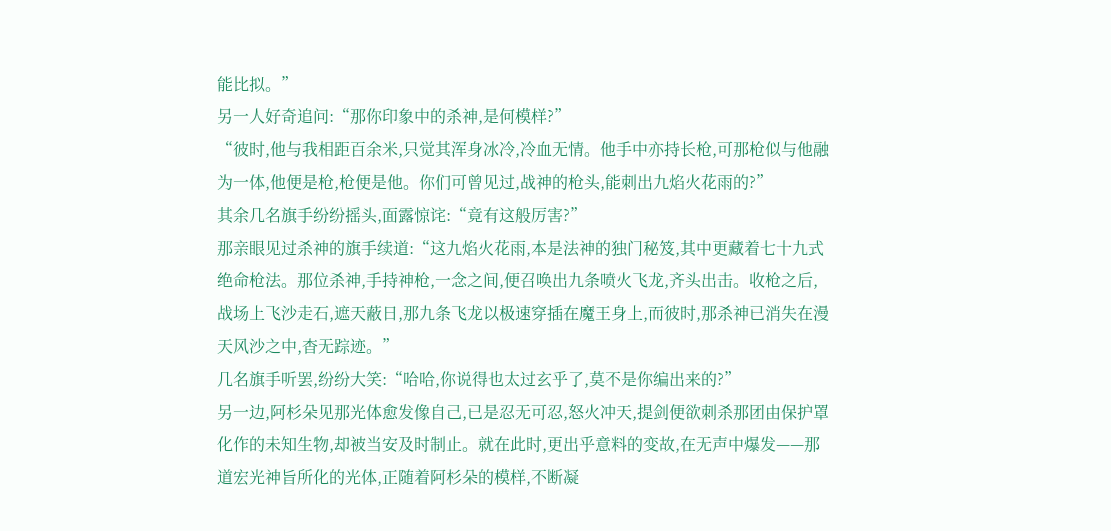能比拟。”
另一人好奇追问:“那你印象中的杀神,是何模样?”
“彼时,他与我相距百余米,只觉其浑身冰冷,冷血无情。他手中亦持长枪,可那枪似与他融为一体,他便是枪,枪便是他。你们可曾见过,战神的枪头,能刺出九焰火花雨的?”
其余几名旗手纷纷摇头,面露惊诧:“竟有这般厉害?”
那亲眼见过杀神的旗手续道:“这九焰火花雨,本是法神的独门秘笈,其中更藏着七十九式绝命枪法。那位杀神,手持神枪,一念之间,便召唤出九条喷火飞龙,齐头出击。收枪之后,战场上飞沙走石,遮天蔽日,那九条飞龙以极速穿插在魔王身上,而彼时,那杀神已消失在漫天风沙之中,杳无踪迹。”
几名旗手听罢,纷纷大笑:“哈哈,你说得也太过玄乎了,莫不是你编出来的?”
另一边,阿杉朵见那光体愈发像自己,已是忍无可忍,怒火冲天,提剑便欲刺杀那团由保护罩化作的未知生物,却被当安及时制止。就在此时,更出乎意料的变故,在无声中爆发——那道宏光神旨所化的光体,正随着阿杉朵的模样,不断凝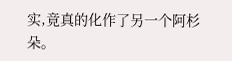实,竟真的化作了另一个阿杉朵。